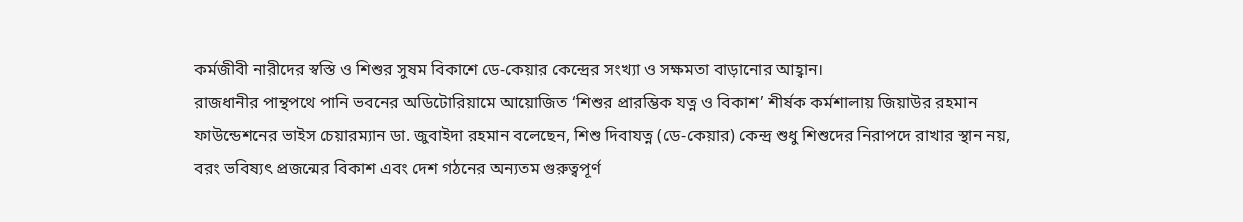কর্মজীবী নারীদের স্বস্তি ও শিশুর সুষম বিকাশে ডে-কেয়ার কেন্দ্রের সংখ্যা ও সক্ষমতা বাড়ানোর আহ্বান।
রাজধানীর পান্থপথে পানি ভবনের অডিটোরিয়ামে আয়োজিত ‘শিশুর প্রারম্ভিক যত্ন ও বিকাশ’ শীর্ষক কর্মশালায় জিয়াউর রহমান ফাউন্ডেশনের ভাইস চেয়ারম্যান ডা. জুবাইদা রহমান বলেছেন, শিশু দিবাযত্ন (ডে-কেয়ার) কেন্দ্র শুধু শিশুদের নিরাপদে রাখার স্থান নয়, বরং ভবিষ্যৎ প্রজন্মের বিকাশ এবং দেশ গঠনের অন্যতম গুরুত্বপূর্ণ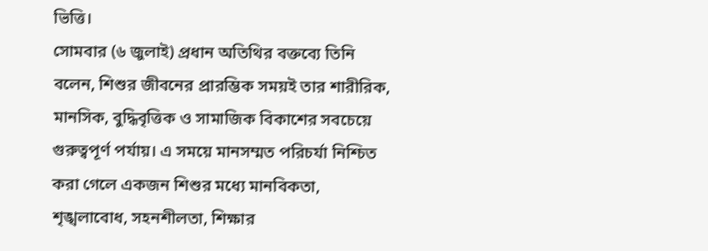ভিত্তি।
সোমবার (৬ জুলাই) প্রধান অতিথির বক্তব্যে তিনি বলেন, শিশুর জীবনের প্রারম্ভিক সময়ই তার শারীরিক, মানসিক, বুদ্ধিবৃত্তিক ও সামাজিক বিকাশের সবচেয়ে গুরুত্বপূর্ণ পর্যায়। এ সময়ে মানসম্মত পরিচর্যা নিশ্চিত করা গেলে একজন শিশুর মধ্যে মানবিকতা, শৃঙ্খলাবোধ, সহনশীলতা, শিক্ষার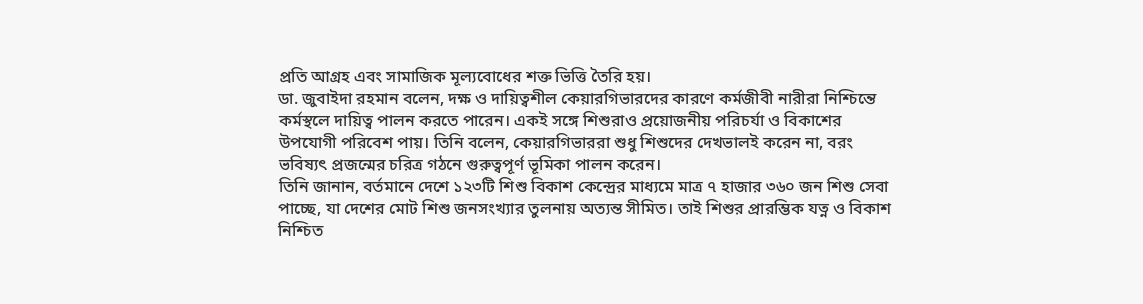প্রতি আগ্রহ এবং সামাজিক মূল্যবোধের শক্ত ভিত্তি তৈরি হয়।
ডা. জুবাইদা রহমান বলেন, দক্ষ ও দায়িত্বশীল কেয়ারগিভারদের কারণে কর্মজীবী নারীরা নিশ্চিন্তে কর্মস্থলে দায়িত্ব পালন করতে পারেন। একই সঙ্গে শিশুরাও প্রয়োজনীয় পরিচর্যা ও বিকাশের উপযোগী পরিবেশ পায়। তিনি বলেন, কেয়ারগিভাররা শুধু শিশুদের দেখভালই করেন না, বরং ভবিষ্যৎ প্রজন্মের চরিত্র গঠনে গুরুত্বপূর্ণ ভূমিকা পালন করেন।
তিনি জানান, বর্তমানে দেশে ১২৩টি শিশু বিকাশ কেন্দ্রের মাধ্যমে মাত্র ৭ হাজার ৩৬০ জন শিশু সেবা পাচ্ছে, যা দেশের মোট শিশু জনসংখ্যার তুলনায় অত্যন্ত সীমিত। তাই শিশুর প্রারম্ভিক যত্ন ও বিকাশ নিশ্চিত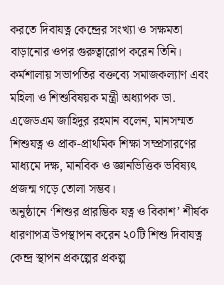করতে দিবাযত্ন কেন্দ্রের সংখ্যা ও সক্ষমতা বাড়ানোর ওপর গুরুত্বারোপ করেন তিনি।
কর্মশালায় সভাপতির বক্তব্যে সমাজকল্যাণ এবং মহিলা ও শিশুবিষয়ক মন্ত্রী অধ্যাপক ডা. এজেডএম জাহিদুর রহমান বলেন, মানসম্মত শিশুযত্ন ও প্রাক-প্রাথমিক শিক্ষা সম্প্রসারণের মাধ্যমে দক্ষ, মানবিক ও জ্ঞানভিত্তিক ভবিষ্যৎ প্রজন্ম গড়ে তোলা সম্ভব।
অনুষ্ঠানে ‘শিশুর প্রারম্ভিক যত্ন ও বিকাশ’ শীর্ষক ধারণাপত্র উপস্থাপন করেন ২০টি শিশু দিবাযত্ন কেন্দ্র স্থাপন প্রকল্পের প্রকল্প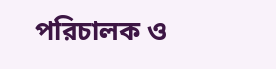পরিচালক ও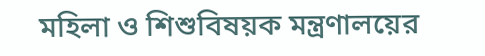মহিলা ও শিশুবিষয়ক মন্ত্রণালয়ের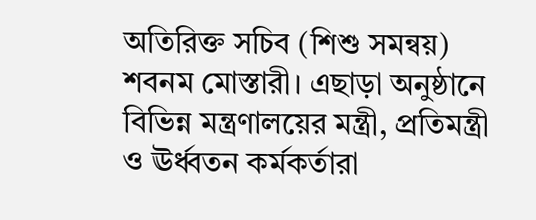অতিরিক্ত সচিব (শিশু সমন্বয়) শবনম মোস্তারী। এছাড়া অনুষ্ঠানে বিভিন্ন মন্ত্রণালয়ের মন্ত্রী, প্রতিমন্ত্রী ও ঊর্ধ্বতন কর্মকর্তারা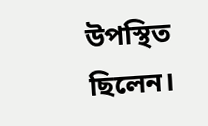উপস্থিত ছিলেন।